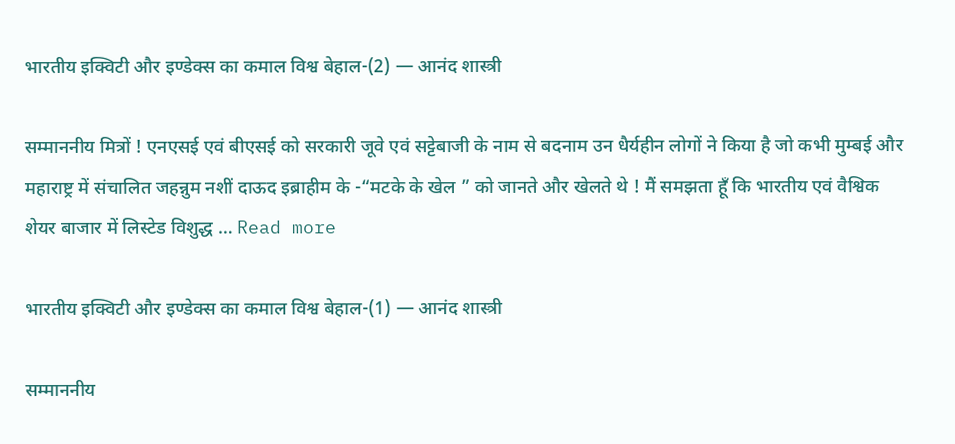भारतीय इक्विटी और इण्डेक्स का कमाल विश्व बेहाल-(2) — आनंद शास्त्री

सम्माननीय मित्रों ! एनएसई एवं बीएसई को सरकारी जूवे एवं सट्टेबाजी के नाम से बदनाम उन धैर्यहीन लोगों ने किया है जो कभी मुम्बई और महाराष्ट्र में संचालित जहन्नुम नशीं दाऊद इब्राहीम के -“मटके के खेल ” को जानते और खेलते थे ! मैं समझता हूँ कि भारतीय एवं वैश्विक शेयर बाजार में लिस्टेड विशुद्ध … Read more

भारतीय इक्विटी और इण्डेक्स का कमाल विश्व बेहाल-(1) — आनंद शास्त्री

सम्माननीय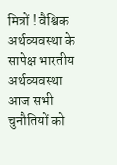मित्रों ! वैश्विक अर्थव्यवस्था के सापेक्ष भारतीय अर्थव्यवस्था आज सभी चुनौतियों को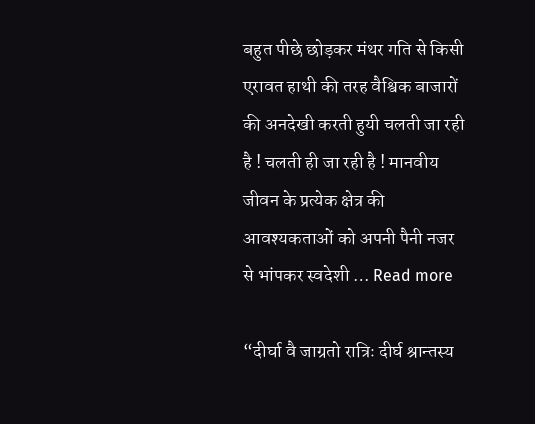बहुत पीछे छोड़कर मंथर गति से किसी एरावत हाथी की तरह वैश्विक बाजारों की अनदेखी करती हुयी चलती जा रही है ! चलती ही जा रही है ! मानवीय जीवन के प्रत्येक क्षेत्र की आवश्यकताओं को अपनी पैनी नजर से भांपकर स्वदेशी … Read more

“दीर्घा वै जाग्रतो रात्रिः दीर्घ श्रान्तस्य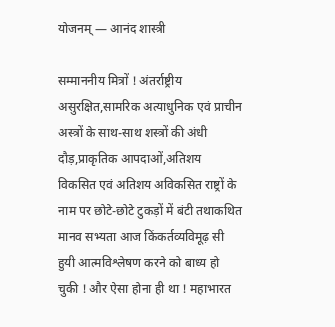योजनम् — आनंद शास्त्री

सम्माननीय मित्रों ! अंतर्राष्ट्रीय असुरक्षित,सामरिक अत्याधुनिक एवं प्राचीन अस्त्रों के साथ-साथ शस्त्रों की अंधी दौड़,प्राकृतिक आपदाओं,अतिशय विकसित एवं अतिशय अविकसित राष्ट्रों के नाम पर छोटे-छोटे टुकड़ों में बंटी तथाकथित मानव सभ्यता आज किंकर्तव्यविमूढ़ सी हुयी आत्मविश्लेषण करने को बाध्य हो चुकी ! और ऐसा होना ही था ! महाभारत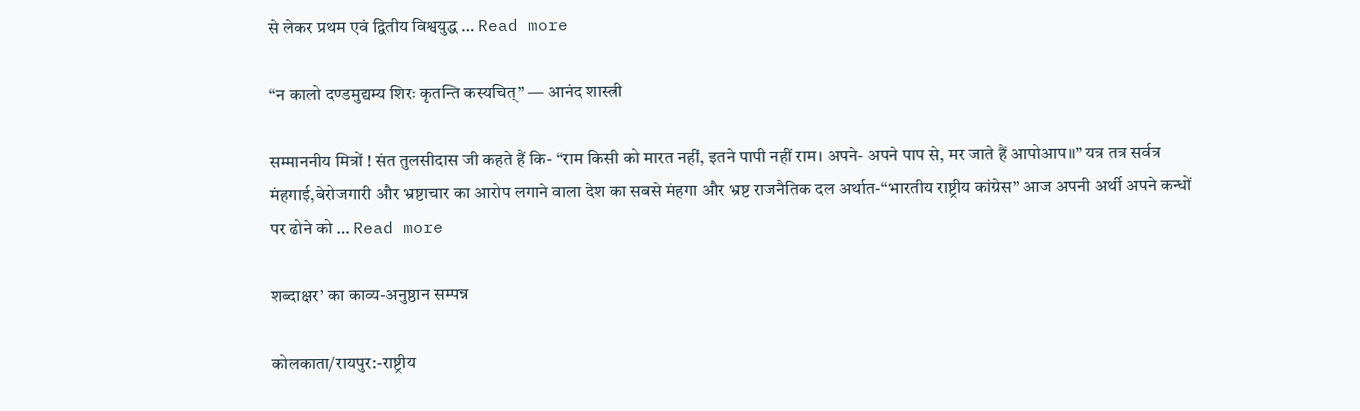से लेकर प्रथम एवं द्वितीय विश्वयुद्ध … Read more

“न कालो दण्डमुद्यम्य शिरः कृतन्ति कस्यचित्” — आनंद शास्त्री

सम्माननीय मित्रों ! संत तुलसीदास जी कहते हैं कि- “राम किसी को मारत नहीं, इतने पापी नहीं राम। अपने- अपने पाप से, मर जाते हैं आपोआप॥” यत्र तत्र सर्वत्र मंहगाई,बेरोजगारी और भ्रष्टाचार का आरोप लगाने वाला देश का सबसे मंहगा और भ्रष्ट राजनैतिक दल अर्थात-“भारतीय राष्ट्रीय कांग्रेस” आज अपनी अर्थी अपने कन्धों पर ढोने को … Read more

शब्दाक्षर’ का काव्य-अनुष्ठान सम्पन्न

कोलकाता/रायपुर:-राष्ट्रीय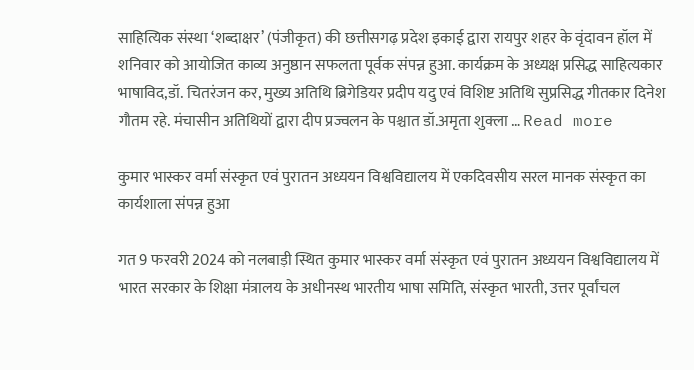साहित्यिक संस्था ‘शब्दाक्षर’ (पंजीकृत) की छत्तीसगढ़ प्रदेश इकाई द्वारा रायपुर शहर के वृंदावन हॉल में शनिवार को आयोजित काव्य अनुष्ठान सफलता पूर्वक संपन्न हुआ. कार्यक्रम के अध्यक्ष प्रसिद्ध साहित्यकार भाषाविद,डॉ. चितरंजन कर, मुख्य अतिथि ब्रिगेडियर प्रदीप यदु एवं विशिष्ट अतिथि सुप्रसिद्ध गीतकार दिनेश गौतम रहे. मंचासीन अतिथियों द्वारा दीप प्रज्वलन के पश्चात डॉ.अमृता शुक्ला … Read more

कुमार भास्कर वर्मा संस्कृत एवं पुरातन अध्ययन विश्वविद्यालय में एकदिवसीय सरल मानक संस्कृत का कार्यशाला संपन्न हुआ

गत 9 फरवरी 2024 को नलबाड़ी स्थित कुमार भास्कर वर्मा संस्कृत एवं पुरातन अध्ययन विश्वविद्यालय में भारत सरकार के शिक्षा मंत्रालय के अधीनस्थ भारतीय भाषा समिति, संस्कृत भारती, उत्तर पूर्वांचल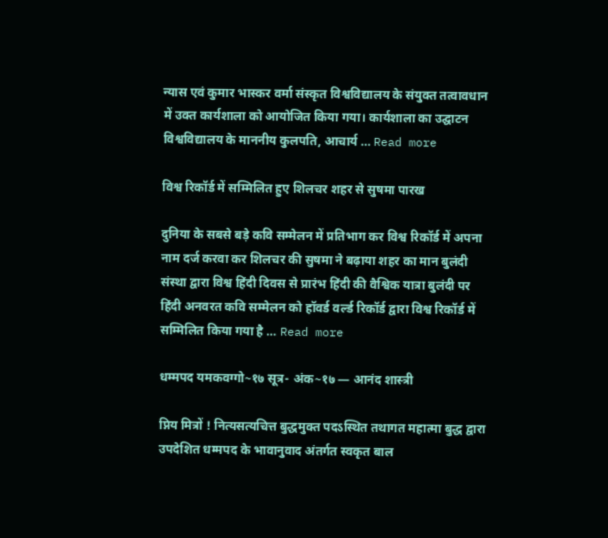न्यास एवं कुमार भास्कर वर्मा संस्कृत विश्वविद्यालय के संयुक्त तत्वावधान में उक्त कार्यशाला को आयोजित किया गया। कार्यशाला का उद्घाटन विश्वविद्यालय के माननीय कुलपति, आचार्य … Read more

विश्व रिकॉर्ड में सम्मिलित हुए शिलचर शहर से सुषमा पारख

दुनिया के सबसे बड़े कवि सम्मेलन में प्रतिभाग कर विश्व रिकॉर्ड में अपना नाम दर्ज करवा कर शिलचर की सुषमा ने बढ़ाया शहर का मान बुलंदी संस्था द्वारा विश्व हिंदी दिवस से प्रारंभ हिंदी की वैश्विक यात्रा बुलंदी पर हिंदी अनवरत कवि सम्मेलन को हॉवर्ड वर्ल्ड रिकॉर्ड द्वारा विश्व रिकॉर्ड में सम्मिलित किया गया है … Read more

धम्मपद यमकवग्गो~१७ सूत्र- अंक~१७ — आनंद शास्त्री

प्निय मित्रों ! नित्यसत्यचित्त बुद्धमुक्त पदऽस्थित तथागत महात्मा बुद्ध द्वारा उपदेशित धम्मपद के भावानुवाद अंतर्गत स्वकृत बाल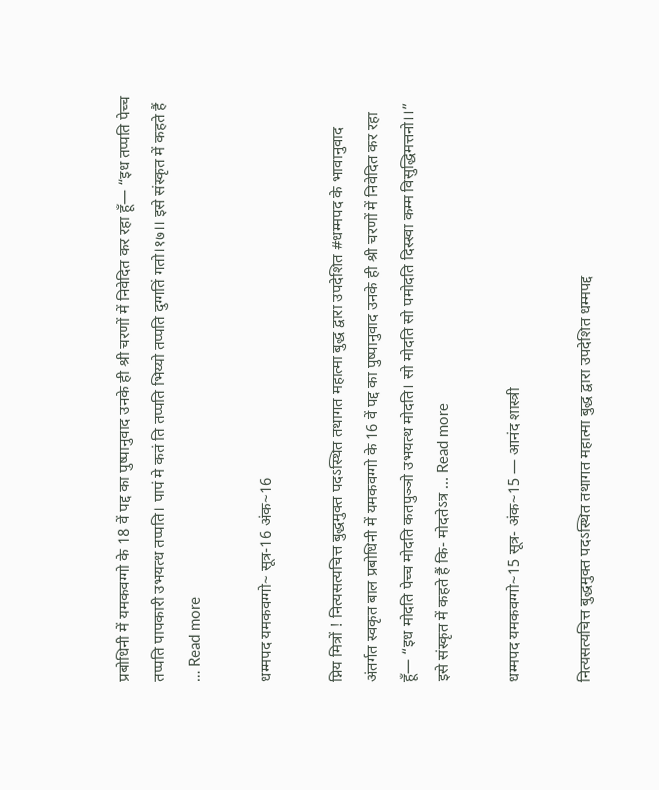प्रबोधिनी में यमकवग्गो के 18 वें पद्द का पुष्पानुवाद उनके ही श्री चरणों में निवेदित कर रहा हूँ— “इध तप्पति पेच्च तप्पति पापकारी उभयत्ध तप्पति। पापं मे कतं ति तप्पति भिय्यो तप्पति दुग्गतिं गतो।१७।। इसे संस्कृत में कहते हैं … Read more

धम्मपद यमकवग्गो~ सूत्र-16 अंक~16

प्निय मित्रों ! नित्यसत्यचित्त बुद्धमुक्त पदऽस्थित तथागत महात्मा बुद्ध द्वारा उपदेशित #धम्मपद के भावानुवाद अंतर्गत स्वकृत बाल प्रबोधिनी में यमकवग्गो के 16 वें पद्द का पुष्पानुवाद उनके ही श्री चरणों में निवेदित कर रहा हूँ— “इध मोदति पेच्च मोदति कतपुञ्ञो उभयत्थ मोदति। सो मोदति सो पमोदति दिस्स्वा कम्म विसुद्धिमत्तनो।।” इसे संस्कृत में कहते हैं कि- मोदतेऽत्र … Read more

धम्मपद यमकवग्गो~15 सूत्र- अंक~15 — आनंद शास्त्री

नित्यसत्यचित्त बुद्धमुक्त पदऽस्थित तथागत महात्मा बुद्ध द्वारा उपदेशित धम्मपद्द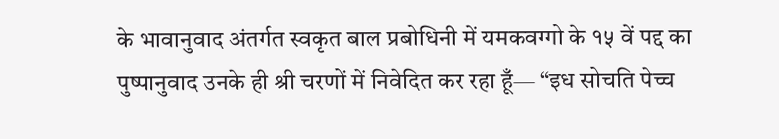के भावानुवाद अंतर्गत स्वकृत बाल प्रबोधिनी में यमकवग्गो के १५ वें पद्द का पुष्पानुवाद उनके ही श्री चरणों में निवेदित कर रहा हूँ— “इध सोचति पेच्च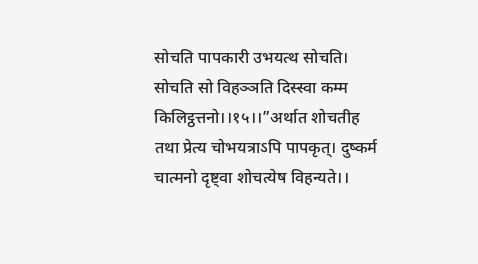सोचति पापकारी उभयत्थ सोचति। सोचति सो विहञ्ञति दिस्स्वा कम्म किलिट्ठत्तनो।।१५।।”अर्थात शोचतीह तथा प्रेत्य चोभयत्राऽपि पापकृत्। दुष्कर्म चात्मनो दृष्ट्वा शोचत्येष विहन्यते।।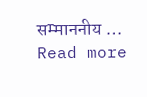सम्माननीय … Read more